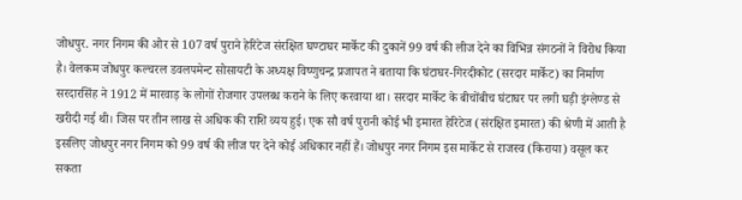जोधपुर. नगर निगम की ओर से 107 वर्ष पुराने हेरिटेज संरक्षित घण्टाघर मार्केट की दुकानें 99 वर्ष की लीज देने का विभिन्न संगठनों ने विरोध किया है। वेलकम जोधपुर कल्चरल डवलपमेन्ट सोसायटी के अध्यक्ष विष्णुचन्द्र प्रजापत ने बताया कि घंटाघर-गिरदीकोट (सरदार मार्केट) का निर्माण सरदारसिंह ने 1912 में मारवाड़ के लोगों रोजगार उपलब्ध कराने के लिए करवाया था। सरदार मार्केट के बीचोंबीच घंटाघर पर लगी घड़ी इंग्लेण्ड से खरीदी गई थी। जिस पर तीन लाख से अधिक की राशि व्यय हुई। एक सौ वर्ष पुरानी कोई भी इमारत हेरिटेज (संरक्षित इमारत) की श्रेणी में आती है इसलिए जोधपुर नगर निगम को 99 वर्ष की लीज पर देने कोई अधिकार नहीं हैं। जोधपुर नगर निगम इस मार्केट से राजस्व (किराया) वसूल कर सकता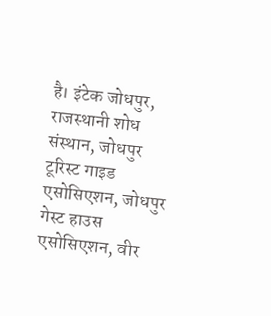है। इंटेक जोधपुर, राजस्थानी शोध संस्थान, जोधपुर टूरिस्ट गाइड एसोसिएशन, जोधपुर गेस्ट हाउस एसोसिएशन, वीर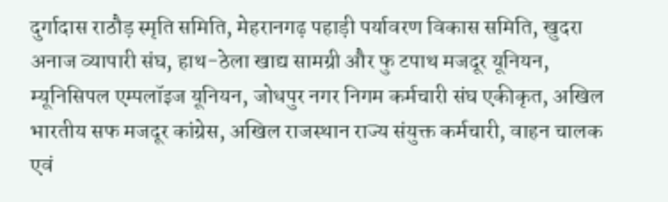दुर्गादास राठौड़ स्मृति समिति, मेहरानगढ़ पहाड़ी पर्यावरण विकास समिति, खुदरा अनाज व्यापारी संघ, हाथ-ठेला खाद्य सामग्री और फु टपाथ मजदूर यूनियन, म्यूनिसिपल एम्पलॉइज यूनियन, जोधपुर नगर निगम कर्मचारी संघ एकीकृत, अखिल भारतीय सफ मजदूर कांग्रेस, अखिल राजस्थान राज्य संयुक्त कर्मचारी, वाहन चालक एवं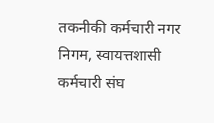तकनीकी कर्मचारी नगर निगम, स्वायत्तशासी कर्मचारी संघ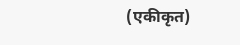(एकीकृत)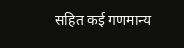सहित कई गणमान्य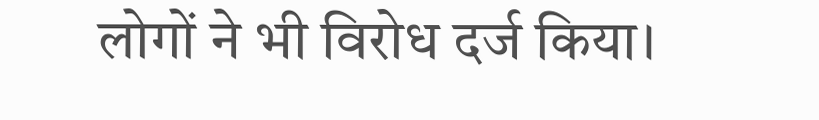लोगों ने भी विरोध दर्ज किया।